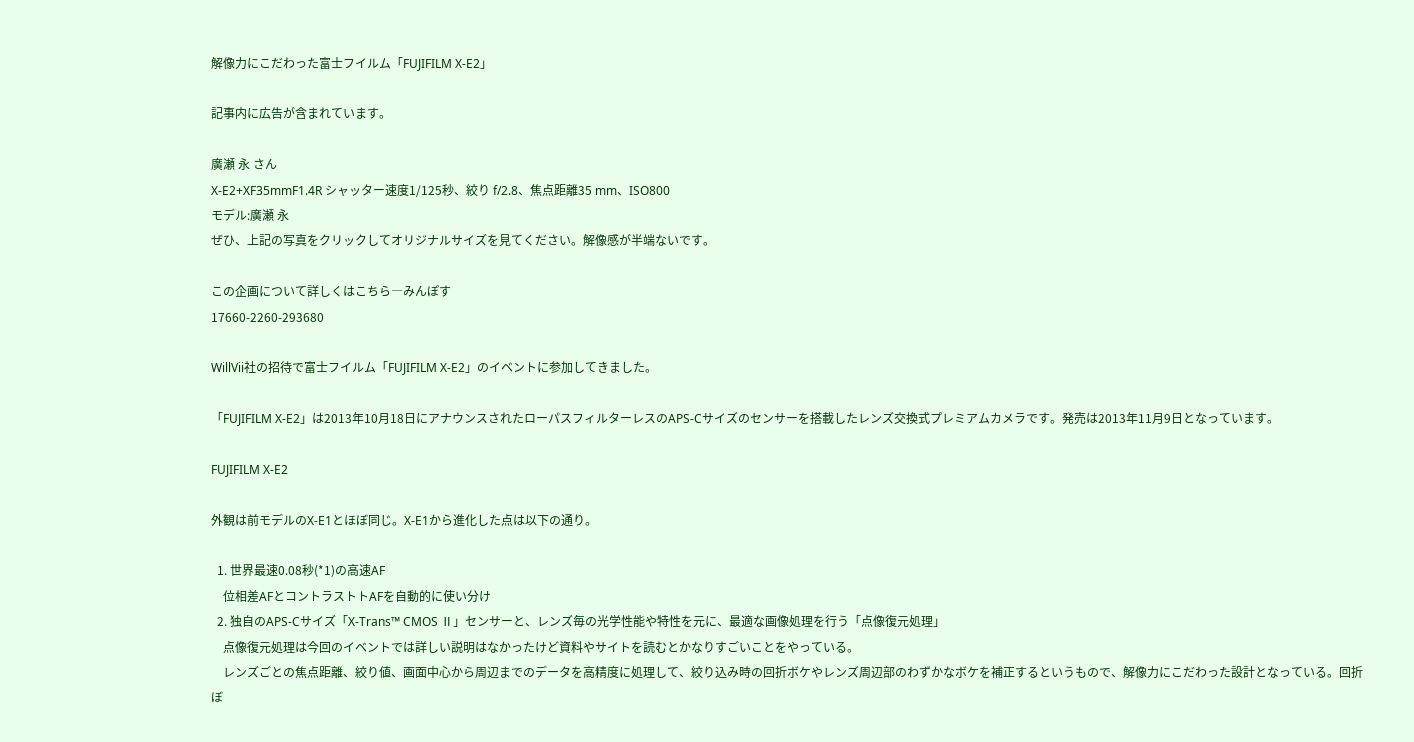解像力にこだわった富士フイルム「FUJIFILM X-E2」

記事内に広告が含まれています。

廣瀬 永 さん
X-E2+XF35mmF1.4R シャッター速度1/125秒、絞り f/2.8、焦点距離35 mm、ISO800
モデル:廣瀬 永
ぜひ、上記の写真をクリックしてオリジナルサイズを見てください。解像感が半端ないです。

この企画について詳しくはこちら―みんぽす
17660-2260-293680

WillVii社の招待で富士フイルム「FUJIFILM X-E2」のイベントに参加してきました。

「FUJIFILM X-E2」は2013年10月18日にアナウンスされたローパスフィルターレスのAPS-Cサイズのセンサーを搭載したレンズ交換式プレミアムカメラです。発売は2013年11月9日となっています。

FUJIFILM X-E2

外観は前モデルのX-E1とほぼ同じ。X-E1から進化した点は以下の通り。

  1. 世界最速0.08秒(*1)の高速AF
    位相差AFとコントラストトAFを自動的に使い分け
  2. 独自のAPS-Cサイズ「X-Trans™ CMOS Ⅱ」センサーと、レンズ毎の光学性能や特性を元に、最適な画像処理を行う「点像復元処理」
    点像復元処理は今回のイベントでは詳しい説明はなかったけど資料やサイトを読むとかなりすごいことをやっている。
    レンズごとの焦点距離、絞り値、画面中心から周辺までのデータを高精度に処理して、絞り込み時の回折ボケやレンズ周辺部のわずかなボケを補正するというもので、解像力にこだわった設計となっている。回折ぼ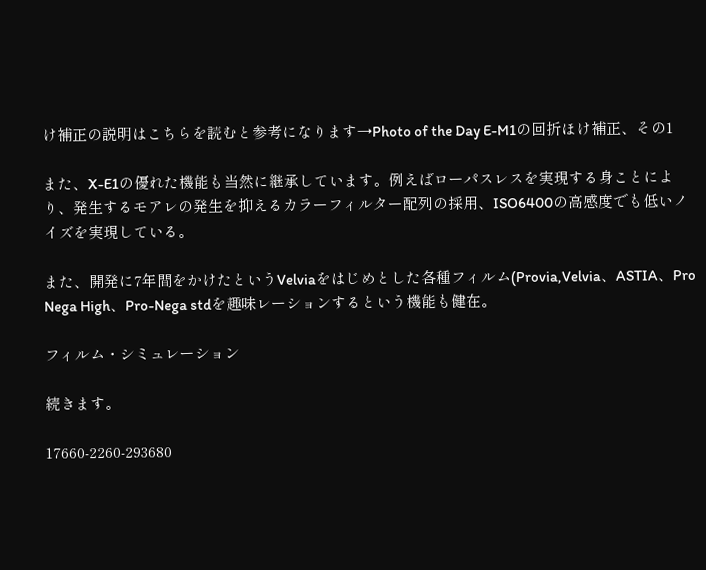け補正の説明はこちらを読むと参考になります→Photo of the Day E-M1の回折ほけ補正、その1

また、X-E1の優れた機能も当然に継承しています。例えばローパスレスを実現する身ことにより、発生するモアレの発生を抑えるカラーフィルター配列の採用、ISO6400の高感度でも低いノイズを実現している。

また、開発に7年間をかけたというVelviaをはじめとした各種フィルム(Provia,Velvia、ASTIA、Pro Nega High、Pro-Nega stdを趣味レーションするという機能も健在。

フィルム・シミュレーション

続きます。

17660-2260-293680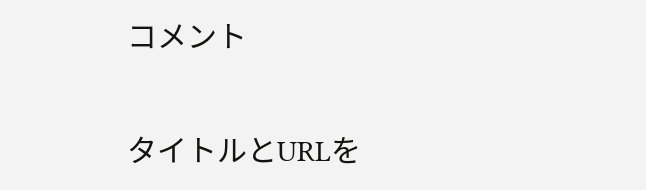コメント

タイトルとURLを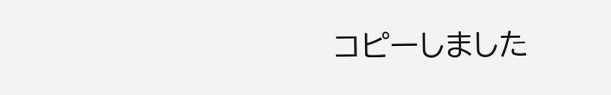コピーしました